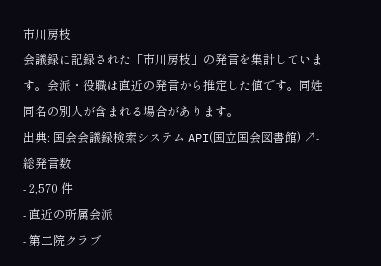市川房枝
会議録に記録された「市川房枝」の発言を集計しています。会派・役職は直近の発言から推定した値です。同姓同名の別人が含まれる場合があります。
出典: 国会会議録検索システム API(国立国会図書館) ↗- 総発言数
- 2,570 件
- 直近の所属会派
- 第二院クラブ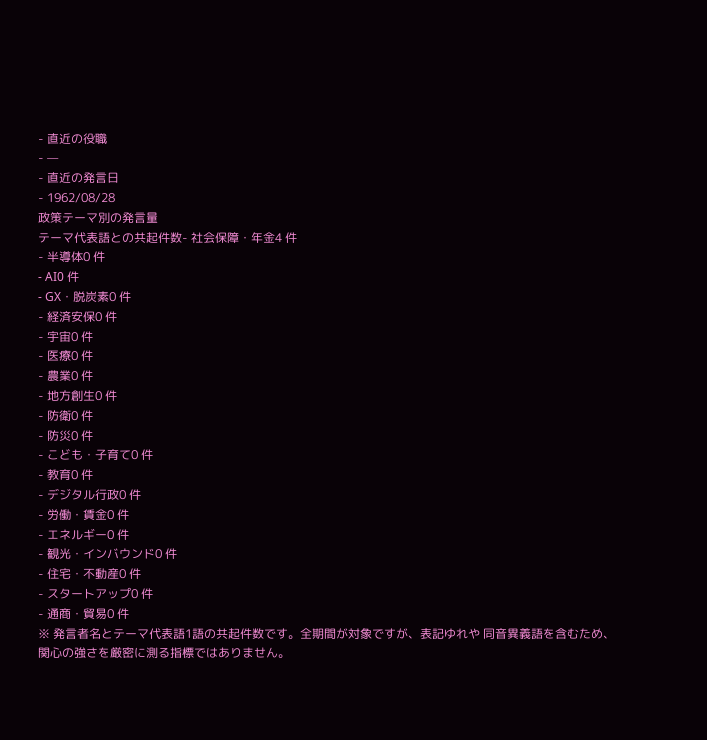- 直近の役職
- —
- 直近の発言日
- 1962/08/28
政策テーマ別の発言量
テーマ代表語との共起件数- 社会保障・年金4 件
- 半導体0 件
- AI0 件
- GX・脱炭素0 件
- 経済安保0 件
- 宇宙0 件
- 医療0 件
- 農業0 件
- 地方創生0 件
- 防衛0 件
- 防災0 件
- こども・子育て0 件
- 教育0 件
- デジタル行政0 件
- 労働・賃金0 件
- エネルギー0 件
- 観光・インバウンド0 件
- 住宅・不動産0 件
- スタートアップ0 件
- 通商・貿易0 件
※ 発言者名とテーマ代表語1語の共起件数です。全期間が対象ですが、表記ゆれや 同音異義語を含むため、関心の強さを厳密に測る指標ではありません。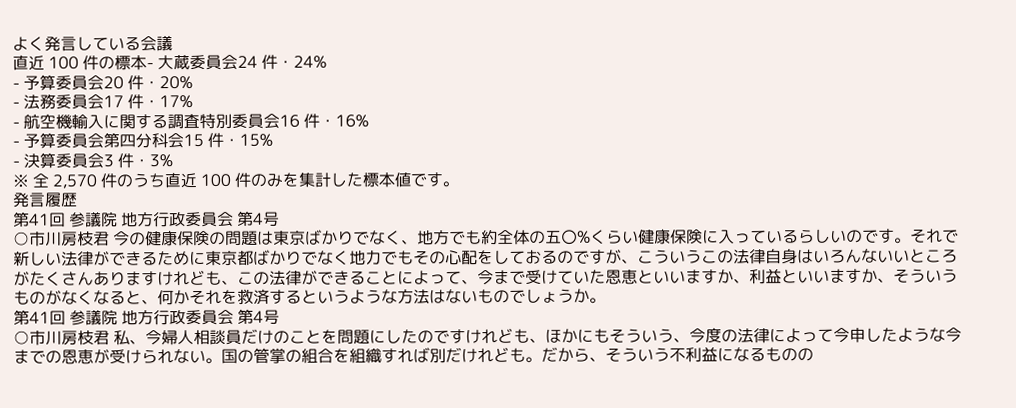よく発言している会議
直近 100 件の標本- 大蔵委員会24 件・24%
- 予算委員会20 件・20%
- 法務委員会17 件・17%
- 航空機輸入に関する調査特別委員会16 件・16%
- 予算委員会第四分科会15 件・15%
- 決算委員会3 件・3%
※ 全 2,570 件のうち直近 100 件のみを集計した標本値です。
発言履歴
第41回 参議院 地方行政委員会 第4号
○市川房枝君 今の健康保険の問題は東京ばかりでなく、地方でも約全体の五〇%くらい健康保険に入っているらしいのです。それで新しい法律ができるために東京都ばかりでなく地力でもその心配をしておるのですが、こういうこの法律自身はいろんないいところがたくさんありますけれども、この法律ができることによって、今まで受けていた恩恵といいますか、利益といいますか、そういうものがなくなると、何かそれを救済するというような方法はないものでしょうか。
第41回 参議院 地方行政委員会 第4号
○市川房枝君 私、今婦人相談員だけのことを問題にしたのですけれども、ほかにもそういう、今度の法律によって今申したような今までの恩恵が受けられない。国の管掌の組合を組織すれば別だけれども。だから、そういう不利益になるものの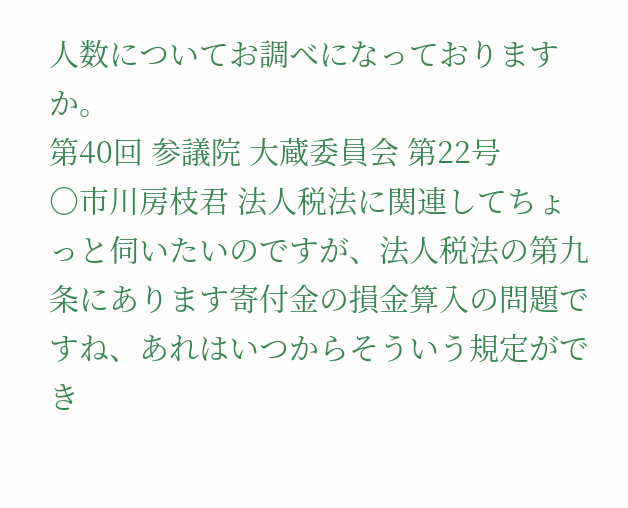人数についてお調べになっておりますか。
第40回 参議院 大蔵委員会 第22号
○市川房枝君 法人税法に関連してちょっと伺いたいのですが、法人税法の第九条にあります寄付金の損金算入の問題ですね、あれはいつからそういう規定ができ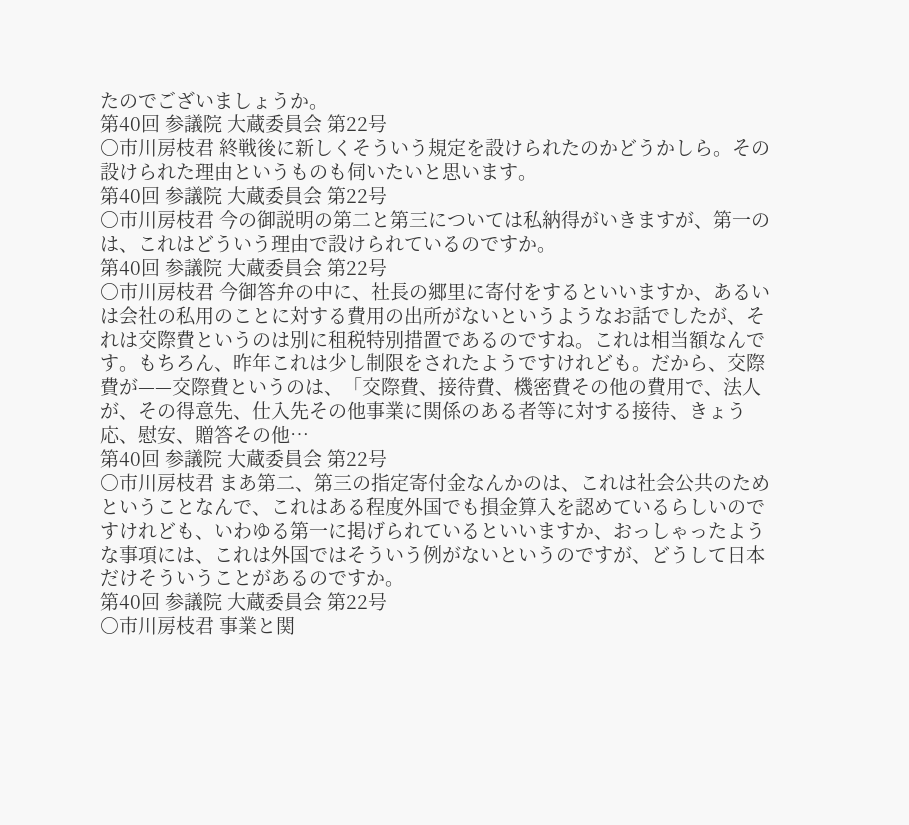たのでございましょうか。
第40回 参議院 大蔵委員会 第22号
○市川房枝君 終戦後に新しくそういう規定を設けられたのかどうかしら。その設けられた理由というものも伺いたいと思います。
第40回 参議院 大蔵委員会 第22号
○市川房枝君 今の御説明の第二と第三については私納得がいきますが、第一のは、これはどういう理由で設けられているのですか。
第40回 参議院 大蔵委員会 第22号
○市川房枝君 今御答弁の中に、社長の郷里に寄付をするといいますか、あるいは会社の私用のことに対する費用の出所がないというようなお話でしたが、それは交際費というのは別に租税特別措置であるのですね。これは相当額なんです。もちろん、昨年これは少し制限をされたようですけれども。だから、交際費が——交際費というのは、「交際費、接待費、機密費その他の費用で、法人が、その得意先、仕入先その他事業に関係のある者等に対する接待、きょう応、慰安、贈答その他…
第40回 参議院 大蔵委員会 第22号
○市川房枝君 まあ第二、第三の指定寄付金なんかのは、これは社会公共のためということなんで、これはある程度外国でも損金算入を認めているらしいのですけれども、いわゆる第一に掲げられているといいますか、おっしゃったような事項には、これは外国ではそういう例がないというのですが、どうして日本だけそういうことがあるのですか。
第40回 参議院 大蔵委員会 第22号
○市川房枝君 事業と関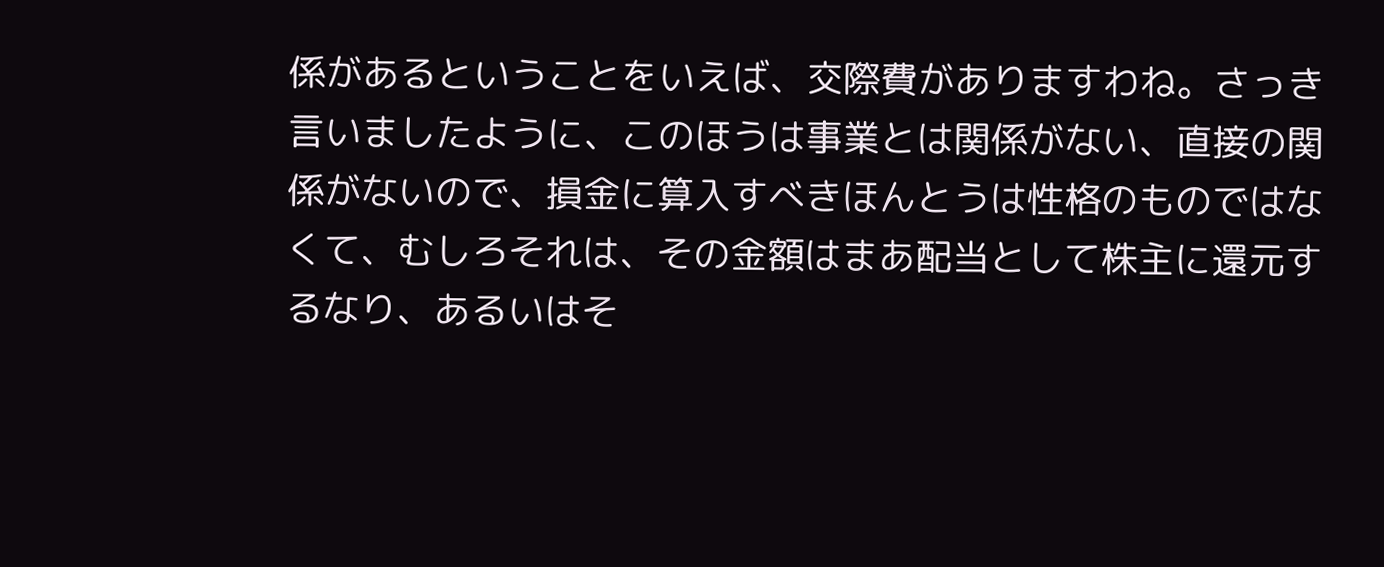係があるということをいえば、交際費がありますわね。さっき言いましたように、このほうは事業とは関係がない、直接の関係がないので、損金に算入すべきほんとうは性格のものではなくて、むしろそれは、その金額はまあ配当として株主に還元するなり、あるいはそ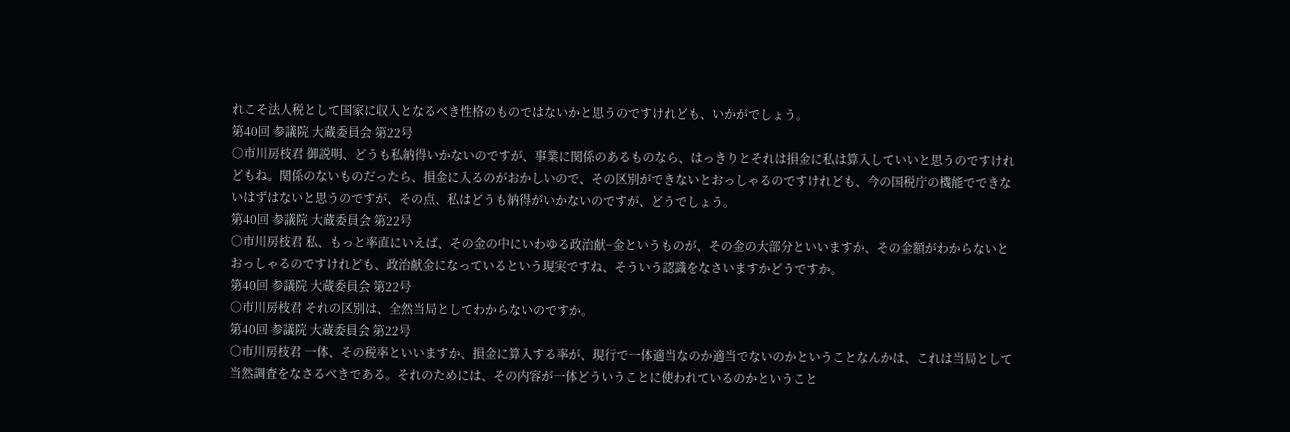れこそ法人税として国家に収入となるべき性格のものではないかと思うのですけれども、いかがでしょう。
第40回 参議院 大蔵委員会 第22号
○市川房枝君 御説明、どうも私納得いかないのですが、事業に関係のあるものなら、はっきりとそれは損金に私は算入していいと思うのですけれどもね。関係のないものだったら、損金に入るのがおかしいので、その区別ができないとおっしゃるのですけれども、今の国税庁の機能でできないはずはないと思うのですが、その点、私はどうも納得がいかないのですが、どうでしょう。
第40回 参議院 大蔵委員会 第22号
○市川房枝君 私、もっと率直にいえば、その金の中にいわゆる政治献−金というものが、その金の大部分といいますか、その金額がわからないとおっしゃるのですけれども、政治献金になっているという現実ですね、そういう認識をなさいますかどうですか。
第40回 参議院 大蔵委員会 第22号
○市川房枝君 それの区別は、全然当局としてわからないのですか。
第40回 参議院 大蔵委員会 第22号
○市川房枝君 一体、その税率といいますか、損金に算入する率が、現行で一体適当なのか適当でないのかということなんかは、これは当局として当然調査をなさるべきである。それのためには、その内容が一体どういうことに使われているのかということ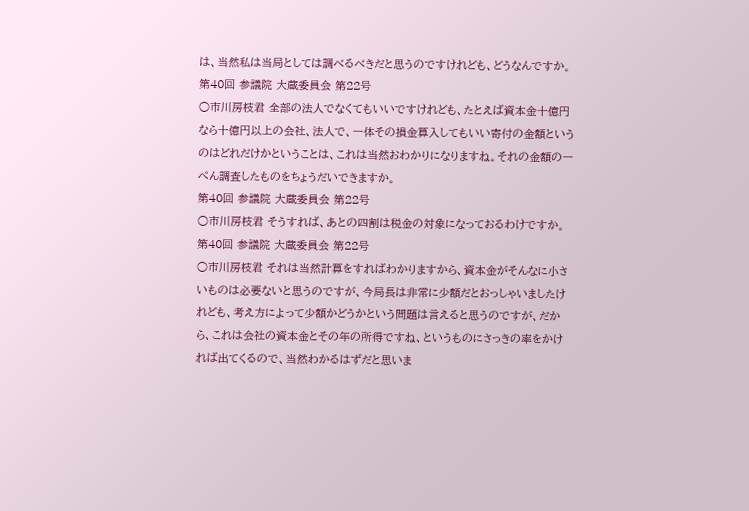は、当然私は当局としては調べるべきだと思うのですけれども、どうなんですか。
第40回 参議院 大蔵委員会 第22号
○市川房枝君 全部の法人でなくてもいいですけれども、たとえば資本金十億円なら十億円以上の会社、法人で、一体その損金算入してもいい寄付の金額というのはどれだけかということは、これは当然おわかりになりますね。それの金額の一ぺん調査したものをちょうだいできますか。
第40回 参議院 大蔵委員会 第22号
○市川房枝君 そうすれば、あとの四割は税金の対象になっておるわけですか。
第40回 参議院 大蔵委員会 第22号
○市川房枝君 それは当然計算をすればわかりますから、資本金がそんなに小さいものは必要ないと思うのですが、今局長は非常に少額だとおっしゃいましたけれども、考え方によって少額かどうかという問題は言えると思うのですが、だから、これは会社の資本金とその年の所得ですね、というものにさっきの率をかければ出てくるので、当然わかるはずだと思いま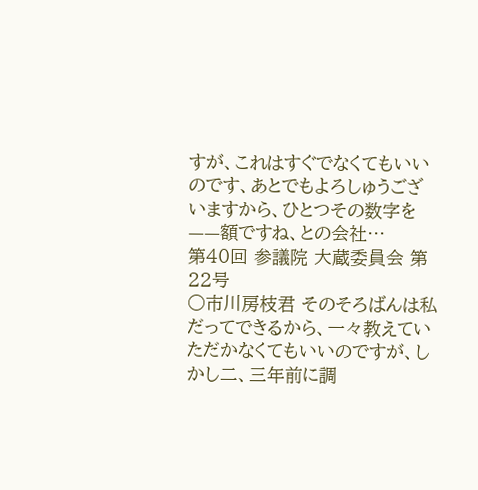すが、これはすぐでなくてもいいのです、あとでもよろしゅうございますから、ひとつその数字を——額ですね、との会社…
第40回 参議院 大蔵委員会 第22号
○市川房枝君 そのそろばんは私だってできるから、一々教えていただかなくてもいいのですが、しかし二、三年前に調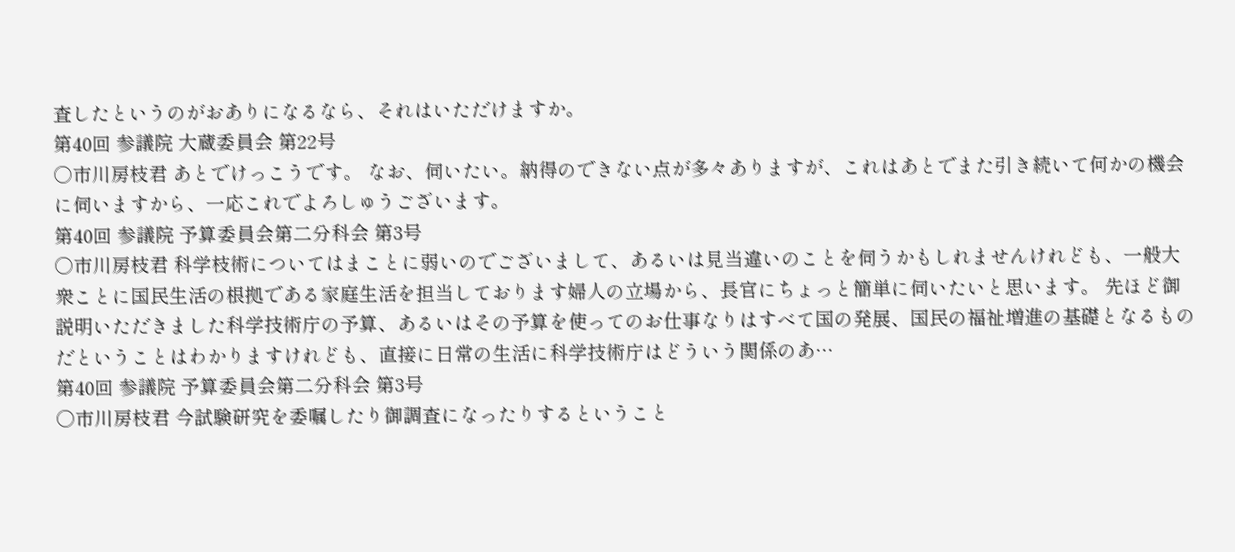査したというのがおありになるなら、それはいただけますか。
第40回 参議院 大蔵委員会 第22号
○市川房枝君 あとでけっこうです。 なお、伺いたい。納得のできない点が多々ありますが、これはあとでまた引き続いて何かの機会に伺いますから、一応これでよろしゅうございます。
第40回 参議院 予算委員会第二分科会 第3号
○市川房枝君 科学枝術についてはまことに弱いのでございまして、あるいは見当違いのことを伺うかもしれませんけれども、一般大衆ことに国民生活の根拠である家庭生活を担当しております婦人の立場から、長官にちょっと簡単に伺いたいと思います。 先ほど御説明いただきました科学技術庁の予算、あるいはその予算を使ってのお仕事なりはすべて国の発展、国民の福祉増進の基礎となるものだということはわかりますけれども、直接に日常の生活に科学技術庁はどういう関係のあ…
第40回 参議院 予算委員会第二分科会 第3号
○市川房枝君 今試験研究を委嘱したり御調査になったりするということ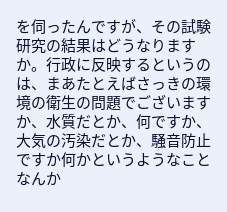を伺ったんですが、その試験研究の結果はどうなりますか。行政に反映するというのは、まあたとえばさっきの環境の衛生の問題でございますか、水質だとか、何ですか、大気の汚染だとか、騒音防止ですか何かというようなことなんか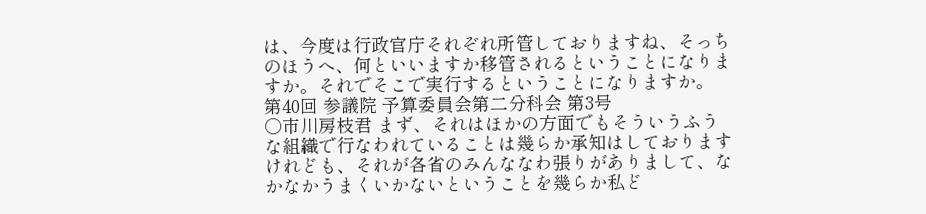は、今度は行政官庁それぞれ所管しておりますね、そっちのほうへ、何といいますか移管されるということになりますか。それでそこで実行するということになりますか。
第40回 参議院 予算委員会第二分科会 第3号
○市川房枝君 まず、それはほかの方面でもそういうふうな組織で行なわれていることは幾らか承知はしておりますけれども、それが各省のみんななわ張りがありまして、なかなかうまくいかないということを幾らか私ど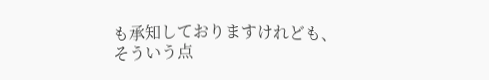も承知しておりますけれども、そういう点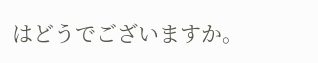はどうでございますか。